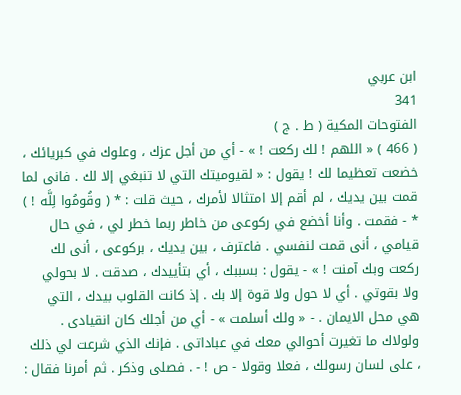ابن عربي
341
الفتوحات المكية ( ط . ج )
( 466 ) « اللهم ! لك ركعت ! » - أي من أجل عزك ، وعلوك في كبريائك ، خضعت تعظيما لك ! يقول : « لقيوميتك التي لا تنبغي إلا لك . فانى لما قمت بين يديك ، لم أقم إلا امتثالا لأمرك ، حيث قلت : * ( وقُومُوا لِلَّه ! ) * - فقمت . وأنا أخضع في ركوعى من خاطر ربما خطر لي ، في حال قيامي ، أنى قمت لنفسي . فاعترف ، بين يديك ، بركوعى ، أنى لك ركعت وبك آمنت ! » - يقول : بسببك ، أي بتأييدك ، صدقت . لا بحولي ولا بقوتي . أي لا حول ولا قوة إلا بك . إذ كانت القلوب بيدك ، التي هي محل الايمان . - « ولك أسلمت » - أي من أجلك كان انقيادى . ولولاك ما تغيرت أحوالي معك في عباداتى . فإنك الذي شرعت لي ذلك ، على لسان رسولك ، فعلا وقولا - ص ! - . فصلى وذكر . ثم أمرنا فقال :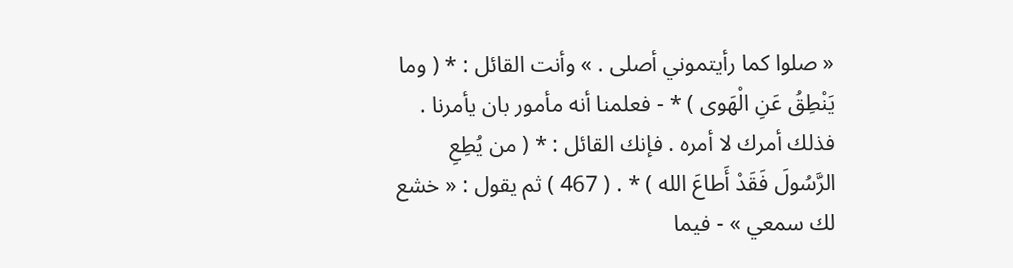« صلوا كما رأيتموني أصلى . » وأنت القائل : * ( وما يَنْطِقُ عَنِ الْهَوى ) * - فعلمنا أنه مأمور بان يأمرنا . فذلك أمرك لا أمره . فإنك القائل : * ( من يُطِعِ الرَّسُولَ فَقَدْ أَطاعَ الله ) * . ( 467 ) ثم يقول : « خشع لك سمعي » - فيما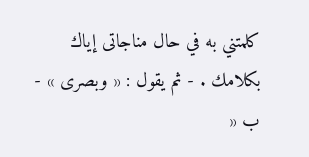كلمتني به في حال مناجاتى إياك بكلامك . - ثم يقول : « وبصرى » - ب «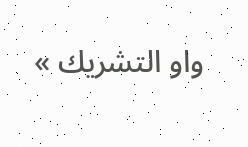واو التشريك »